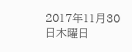2017年11月30日木曜日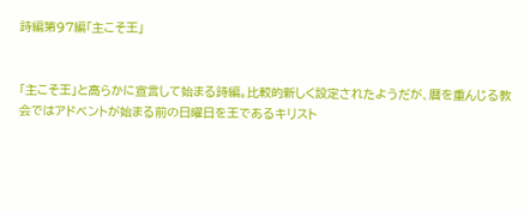詩編第97編「主こそ王」


「主こそ王」と高らかに宣言して始まる詩編。比較的新しく設定されたようだが、暦を重んじる教会ではアドベントが始まる前の日曜日を王であるキリスト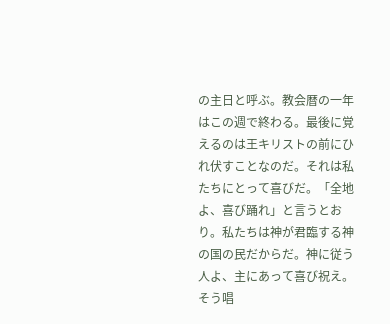の主日と呼ぶ。教会暦の一年はこの週で終わる。最後に覚えるのは王キリストの前にひれ伏すことなのだ。それは私たちにとって喜びだ。「全地よ、喜び踊れ」と言うとおり。私たちは神が君臨する神の国の民だからだ。神に従う人よ、主にあって喜び祝え。そう唱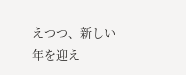えつつ、新しい年を迎え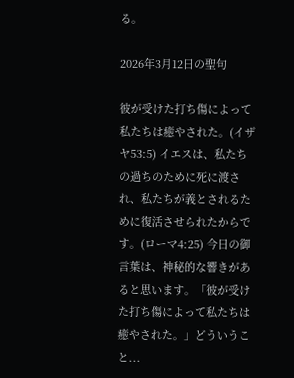る。

2026年3月12日の聖句

彼が受けた打ち傷によって私たちは癒やされた。(イザヤ53:5) イエスは、私たちの過ちのために死に渡され、私たちが義とされるために復活させられたからです。(ローマ4:25) 今日の御言葉は、神秘的な響きがあると思います。「彼が受けた打ち傷によって私たちは癒やされた。」どういうこと...